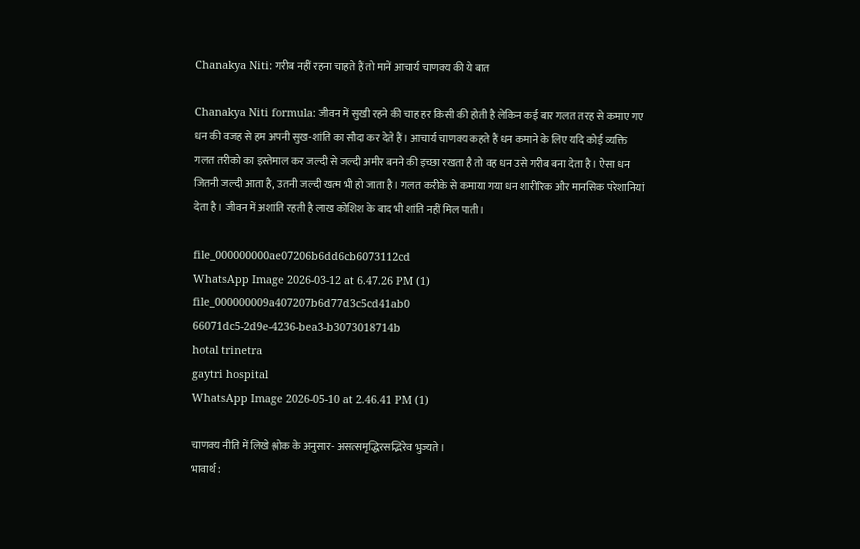Chanakya Niti: गरीब नहीं रहना चाहते हैं तो मानें आचार्य चाणक्य की ये बात

Chanakya Niti formula: जीवन में सुखी रहने की चाह हर किसी की होती है लेकिन कई बार गलत तरह से कमाए गए धन की वजह से हम अपनी सुख-शांति का सौदा कर देते हैं। आचार्य चाणक्य कहते हैं धन कमाने के लिए यदि कोई व्यक्ति गलत तरीको का इस्तेमाल कर जल्दी से जल्दी अमीर बनने की इच्छा रखता है तो वह धन उसे गरीब बना देता है। ऐसा धन जितनी जल्दी आता है, उतनी जल्दी खत्म भी हो जाता है। गलत करीके से कमाया गया धन शारीरिक और मानसिक परेशानियां देता है। जीवन में अशांति रहती है लाख कोशिश के बाद भी शांति नहीं मिल पाती।

file_000000000ae07206b6dd6cb6073112cd
WhatsApp Image 2026-03-12 at 6.47.26 PM (1)
file_000000009a407207b6d77d3c5cd41ab0
66071dc5-2d9e-4236-bea3-b3073018714b
hotal trinetra
gaytri hospital
WhatsApp Image 2026-05-10 at 2.46.41 PM (1)

चाणक्य नीति में लिखे श्लोक के अनुसार- असत्समृद्धिरसद्भिरेव भुज्यते।
भावार्थ :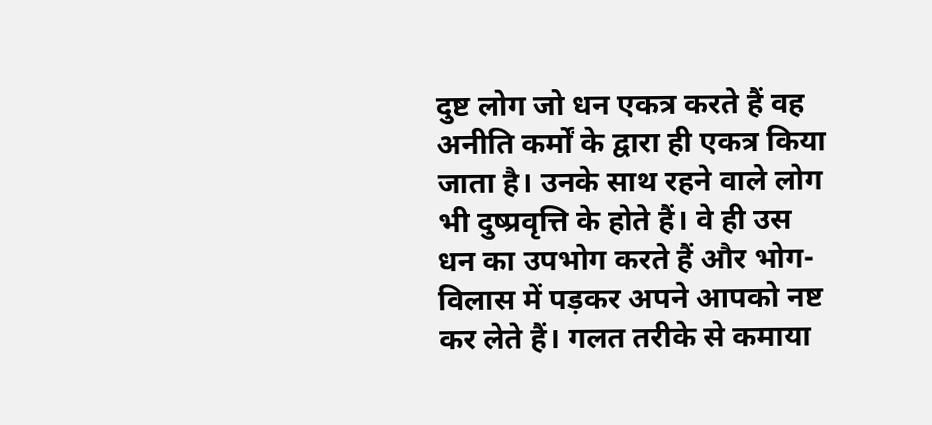दुष्ट लोग जो धन एकत्र करते हैं वह अनीति कर्मों के द्वारा ही एकत्र किया जाता है। उनके साथ रहने वाले लोग भी दुष्प्रवृत्ति के होते हैं। वे ही उस धन का उपभोग करते हैं और भोग-विलास में पड़कर अपने आपको नष्ट कर लेते हैं। गलत तरीके से कमाया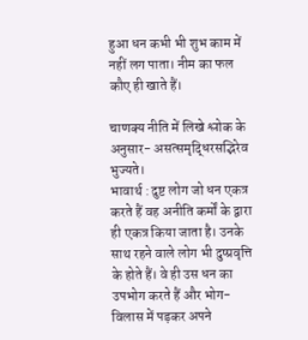हुआ धन कभी भी शुभ काम में नहीं लग पाता। नीम का फल कौए ही खाते हैं।

चाणक्य नीति में लिखे श्लोक के अनुसार- असत्समृद्धिरसद्भिरेव भुज्यते।
भावार्थ : दुष्ट लोग जो धन एकत्र करते हैं वह अनीति कर्मों के द्वारा ही एकत्र किया जाता है। उनके साथ रहने वाले लोग भी दुष्प्रवृत्ति के होते हैं। वे ही उस धन का उपभोग करते हैं और भोग-विलास में पड़कर अपने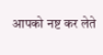आपको नष्ट कर लेते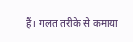हैं। गलत तरीके से कमाया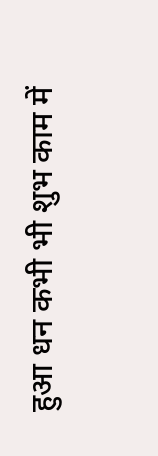हुआ धन कभी भी शुभ काम में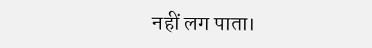नहीं लग पाता।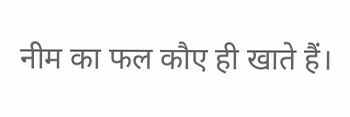नीम का फल कौए ही खाते हैं।